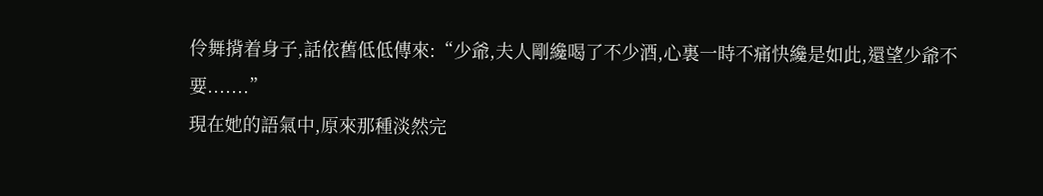伶舞揹着身子,話依舊低低傳來:“少爺,夫人剛纔喝了不少酒,心裏一時不痛快纔是如此,還望少爺不要.......”
現在她的語氣中,原來那種淡然完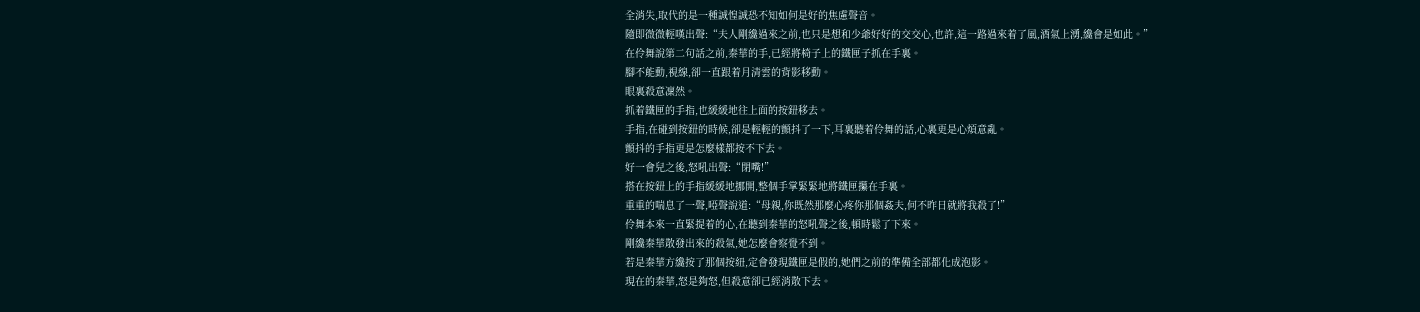全消失,取代的是一種誠惶誠恐不知如何是好的焦慮聲音。
隨即微微輕嘆出聲:“夫人剛纔過來之前,也只是想和少爺好好的交交心,也許,這一路過來着了風,酒氣上湧,纔會是如此。”
在伶舞說第二句話之前,秦華的手,已經將椅子上的鐵匣子抓在手裏。
腳不能動,視線,卻一直跟着月清雲的背影移動。
眼裏殺意凜然。
抓着鐵匣的手指,也緩緩地往上面的按鈕移去。
手指,在碰到按鈕的時候,卻是輕輕的顫抖了一下,耳裏聽着伶舞的話,心裏更是心煩意亂。
顫抖的手指更是怎麼樣都按不下去。
好一會兒之後,怒吼出聲:“閉嘴!”
搭在按鈕上的手指緩緩地挪開,整個手掌緊緊地將鐵匣攥在手裏。
重重的喘息了一聲,啞聲說道:“母親,你既然那麼心疼你那個姦夫,何不昨日就將我殺了!”
伶舞本來一直緊提着的心,在聽到秦華的怒吼聲之後,頓時鬆了下來。
剛纔秦華散發出來的殺氣,她怎麼會察覺不到。
若是秦華方纔按了那個按紐,定會發現鐵匣是假的,她們之前的準備全部都化成泡影。
現在的秦華,怒是夠怒,但殺意卻已經消散下去。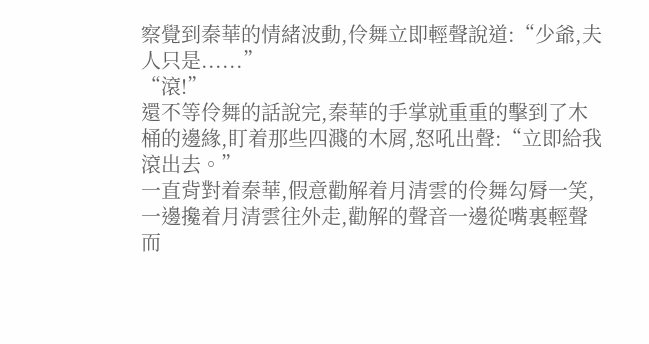察覺到秦華的情緒波動,伶舞立即輕聲說道:“少爺,夫人只是......”
“滾!”
還不等伶舞的話說完,秦華的手掌就重重的擊到了木桶的邊緣,盯着那些四濺的木屑,怒吼出聲:“立即給我滾出去。”
一直背對着秦華,假意勸解着月清雲的伶舞勾脣一笑,一邊攙着月清雲往外走,勸解的聲音一邊從嘴裏輕聲而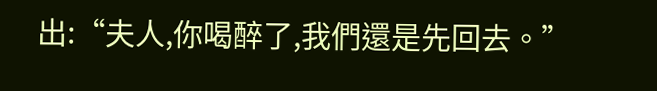出:“夫人,你喝醉了,我們還是先回去。”